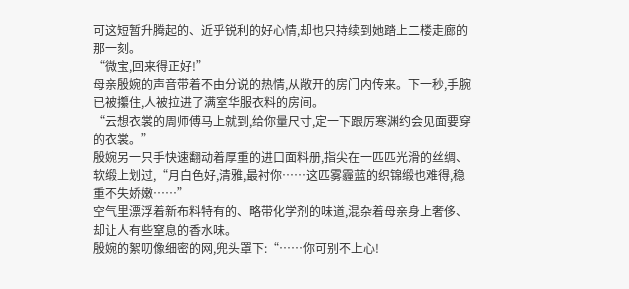可这短暂升腾起的、近乎锐利的好心情,却也只持续到她踏上二楼走廊的那一刻。
“微宝,回来得正好!”
母亲殷婉的声音带着不由分说的热情,从敞开的房门内传来。下一秒,手腕已被攥住,人被拉进了满室华服衣料的房间。
“云想衣裳的周师傅马上就到,给你量尺寸,定一下跟厉寒渊约会见面要穿的衣裳。”
殷婉另一只手快速翻动着厚重的进口面料册,指尖在一匹匹光滑的丝绸、软缎上划过,“月白色好,清雅,最衬你……这匹雾霾蓝的织锦缎也难得,稳重不失娇嫩……”
空气里漂浮着新布料特有的、略带化学剂的味道,混杂着母亲身上奢侈、却让人有些窒息的香水味。
殷婉的絮叨像细密的网,兜头罩下:“……你可别不上心!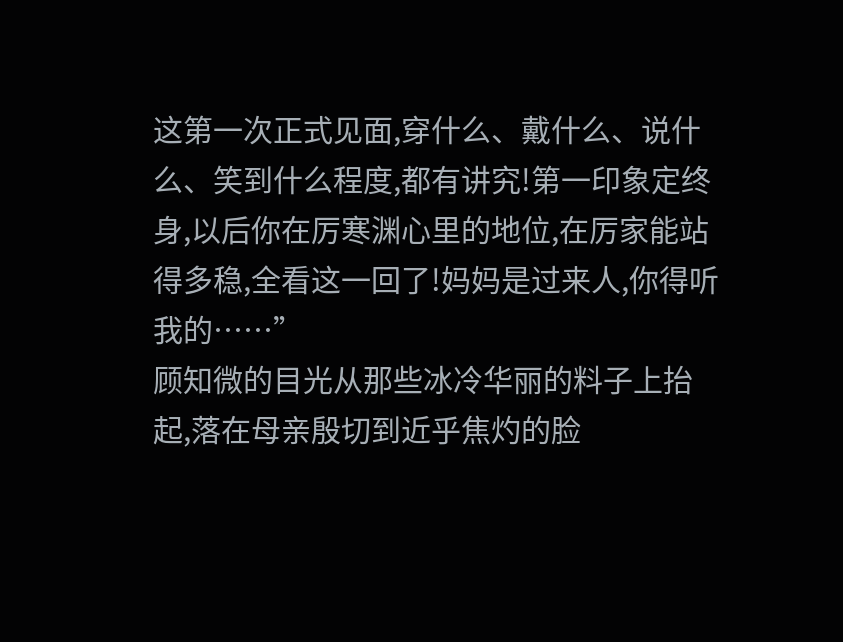这第一次正式见面,穿什么、戴什么、说什么、笑到什么程度,都有讲究!第一印象定终身,以后你在厉寒渊心里的地位,在厉家能站得多稳,全看这一回了!妈妈是过来人,你得听我的……”
顾知微的目光从那些冰冷华丽的料子上抬起,落在母亲殷切到近乎焦灼的脸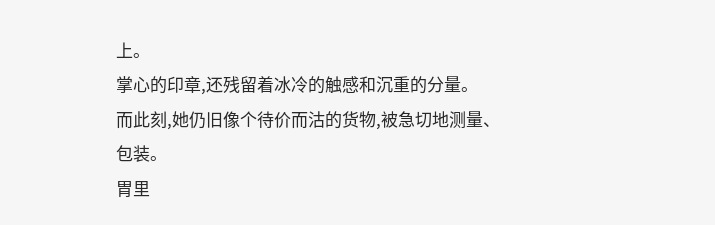上。
掌心的印章,还残留着冰冷的触感和沉重的分量。
而此刻,她仍旧像个待价而沽的货物,被急切地测量、包装。
胃里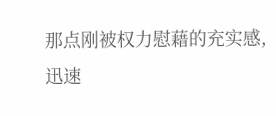那点刚被权力慰藉的充实感,迅速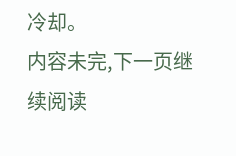冷却。
内容未完,下一页继续阅读